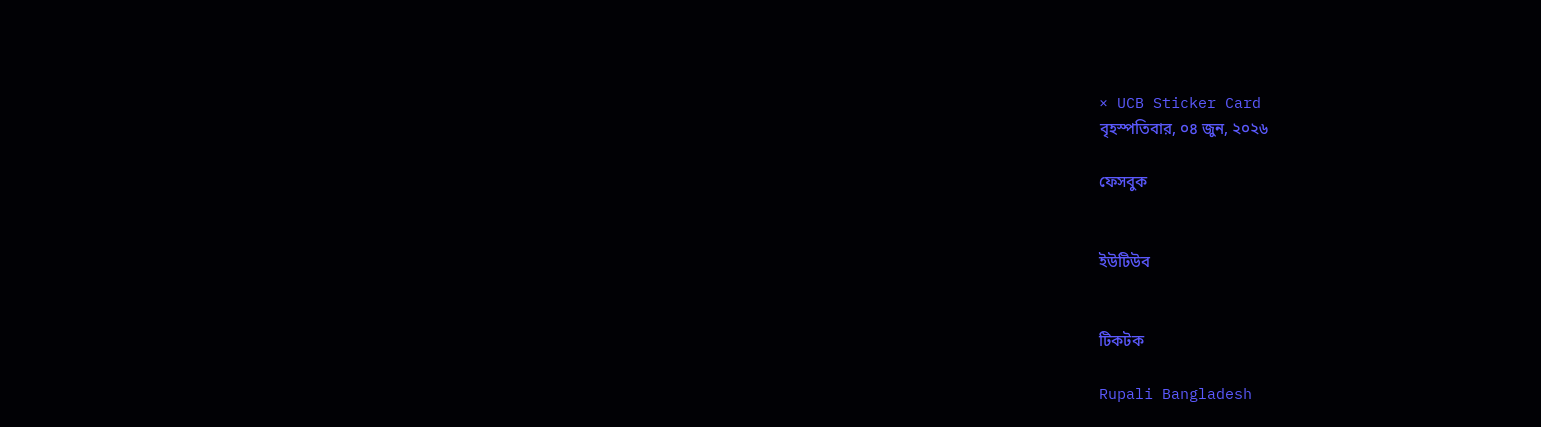× UCB Sticker Card
বৃহস্পতিবার, ০৪ জুন, ২০২৬

ফেসবুক


ইউটিউব


টিকটক

Rupali Bangladesh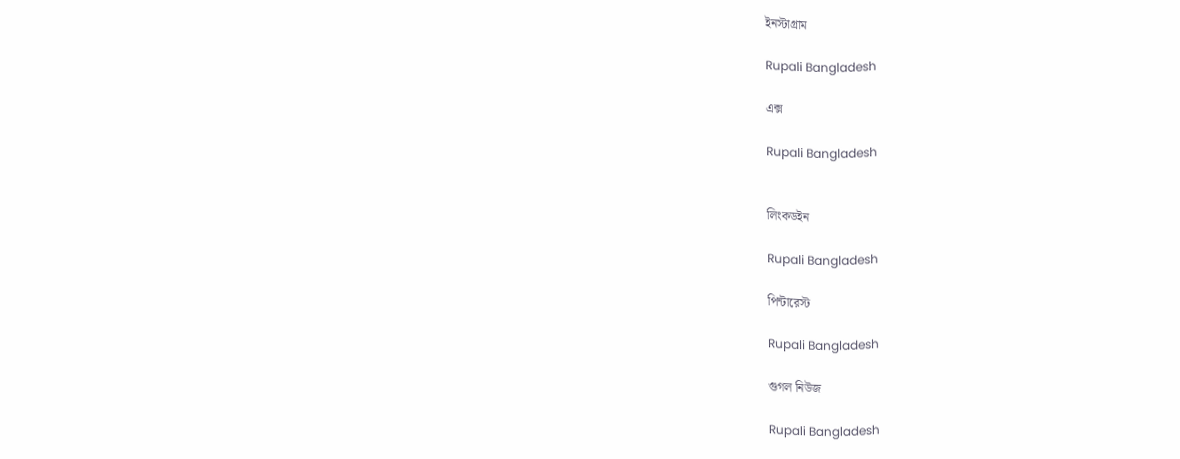ইনস্টাগ্রাম

Rupali Bangladesh

এক্স

Rupali Bangladesh


লিংকডইন

Rupali Bangladesh

পিন্টারেস্ট

Rupali Bangladesh

গুগল নিউজ

Rupali Bangladesh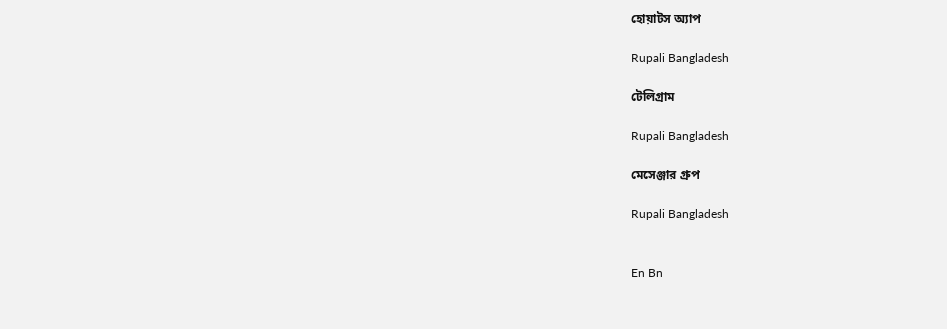হোয়াটস অ্যাপ

Rupali Bangladesh

টেলিগ্রাম

Rupali Bangladesh

মেসেঞ্জার গ্রুপ

Rupali Bangladesh


En Bn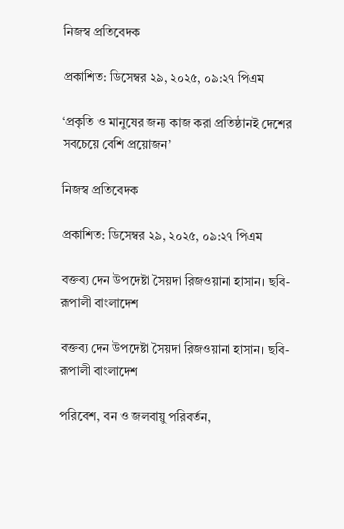নিজস্ব প্রতিবেদক

প্রকাশিত: ডিসেম্বর ২৯, ২০২৫, ০৯:২৭ পিএম

‘প্রকৃতি ও মানুষের জন্য কাজ করা প্রতিষ্ঠানই দেশের সবচেয়ে বেশি প্রয়োজন’

নিজস্ব প্রতিবেদক

প্রকাশিত: ডিসেম্বর ২৯, ২০২৫, ০৯:২৭ পিএম

বক্তব্য দেন উপদেষ্টা সৈয়দা রিজওয়ানা হাসান। ছবি- রূপালী বাংলাদেশ

বক্তব্য দেন উপদেষ্টা সৈয়দা রিজওয়ানা হাসান। ছবি- রূপালী বাংলাদেশ

পরিবেশ, বন ও জলবায়ু পরিবর্তন,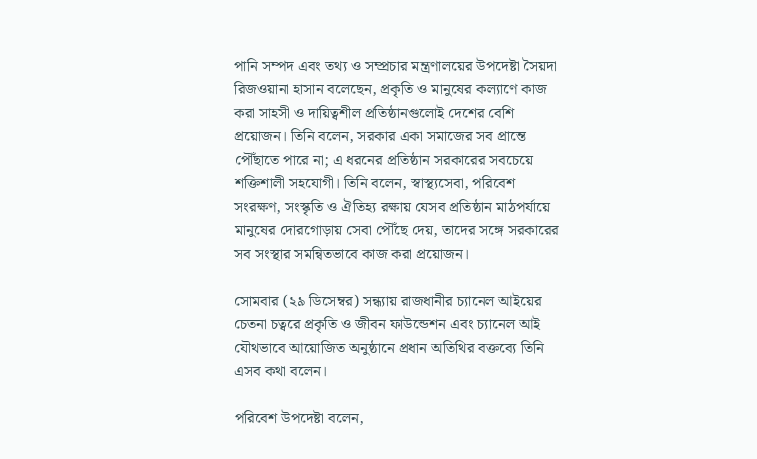পানি সম্পদ এবং তথ্য ও সম্প্রচার মন্ত্রণালয়ের উপদেষ্টা সৈয়দা রিজওয়ানা হাসান বলেছেন, প্রকৃতি ও মানুষের কল্যাণে কাজ করা সাহসী ও দায়িত্বশীল প্রতিষ্ঠানগুলোই দেশের বেশি প্রয়োজন। তিনি বলেন, সরকার একা সমাজের সব প্রান্তে পৌঁছাতে পারে না; এ ধরনের প্রতিষ্ঠান সরকারের সবচেয়ে শক্তিশালী সহযোগী। তিনি বলেন, স্বাস্থ্যসেবা, পরিবেশ সংরক্ষণ, সংস্কৃতি ও ঐতিহ্য রক্ষায় যেসব প্রতিষ্ঠান মাঠপর্যায়ে মানুষের দোরগোড়ায় সেবা পৌঁছে দেয়, তাদের সঙ্গে সরকারের সব সংস্থার সমন্বিতভাবে কাজ করা প্রয়োজন।

সোমবার (২৯ ডিসেম্বর) সন্ধ্যায় রাজধানীর চ্যানেল আইয়ের চেতনা চত্বরে প্রকৃতি ও জীবন ফাউন্ডেশন এবং চ্যানেল আই যৌথভাবে আয়োজিত অনুষ্ঠানে প্রধান অতিথির বক্তব্যে তিনি এসব কথা বলেন।

পরিবেশ উপদেষ্টা বলেন,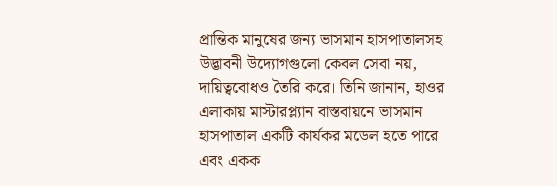প্রান্তিক মানুষের জন্য ভাসমান হাসপাতালসহ উদ্ভাবনী উদ্যোগগুলো কেবল সেবা নয়, দায়িত্ববোধও তৈরি করে। তিনি জানান, হাওর এলাকায় মাস্টারপ্ল্যান বাস্তবায়নে ভাসমান হাসপাতাল একটি কার্যকর মডেল হতে পারে এবং একক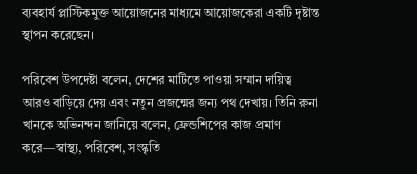ব্যবহার্য প্লাস্টিকমুক্ত আয়োজনের মাধ্যমে আয়োজকেরা একটি দৃষ্টান্ত স্থাপন করেছেন।

পরিবেশ উপদেষ্টা বলেন, দেশের মাটিতে পাওয়া সম্মান দায়িত্ব আরও বাড়িয়ে দেয় এবং নতুন প্রজন্মের জন্য পথ দেখায়। তিনি রুনা খানকে অভিনন্দন জানিয়ে বলেন, ফ্রেন্ডশিপের কাজ প্রমাণ করে—স্বাস্থ্য, পরিবেশ, সংস্কৃতি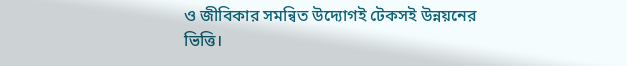ও জীবিকার সমন্বিত উদ্যোগই টেকসই উন্নয়নের ভিত্তি।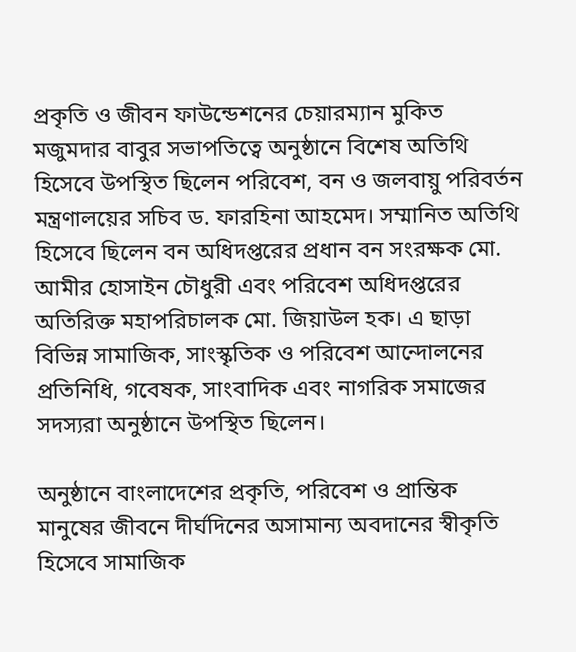প্রকৃতি ও জীবন ফাউন্ডেশনের চেয়ারম্যান মুকিত মজুমদার বাবুর সভাপতিত্বে অনুষ্ঠানে বিশেষ অতিথি হিসেবে উপস্থিত ছিলেন পরিবেশ, বন ও জলবায়ু পরিবর্তন মন্ত্রণালয়ের সচিব ড. ফারহিনা আহমেদ। সম্মানিত অতিথি হিসেবে ছিলেন বন অধিদপ্তরের প্রধান বন সংরক্ষক মো. আমীর হোসাইন চৌধুরী এবং পরিবেশ অধিদপ্তরের অতিরিক্ত মহাপরিচালক মো. জিয়াউল হক। এ ছাড়া বিভিন্ন সামাজিক, সাংস্কৃতিক ও পরিবেশ আন্দোলনের প্রতিনিধি, গবেষক, সাংবাদিক এবং নাগরিক সমাজের সদস্যরা অনুষ্ঠানে উপস্থিত ছিলেন।

অনুষ্ঠানে বাংলাদেশের প্রকৃতি, পরিবেশ ও প্রান্তিক মানুষের জীবনে দীর্ঘদিনের অসামান্য অবদানের স্বীকৃতি হিসেবে সামাজিক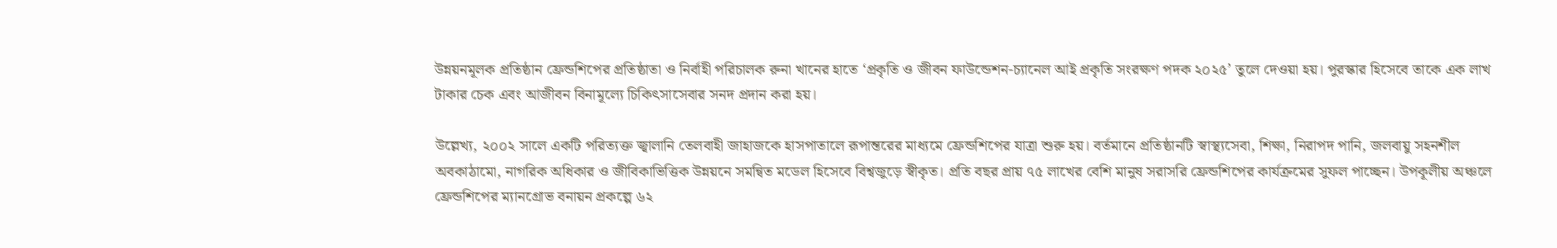উন্নয়নমূলক প্রতিষ্ঠান ফ্রেন্ডশিপের প্রতিষ্ঠাতা ও নির্বাহী পরিচালক রুনা খানের হাতে ‘প্রকৃতি ও জীবন ফাউন্ডেশন-চ্যানেল আই প্রকৃতি সংরক্ষণ পদক ২০২৫’ তুলে দেওয়া হয়। পুরস্কার হিসেবে তাকে এক লাখ টাকার চেক এবং আজীবন বিনামূল্যে চিকিৎসাসেবার সনদ প্রদান করা হয়।

উল্লেখ্য, ২০০২ সালে একটি পরিত্যক্ত জ্বালানি তেলবাহী জাহাজকে হাসপাতালে রূপান্তরের মাধ্যমে ফ্রেন্ডশিপের যাত্রা শুরু হয়। বর্তমানে প্রতিষ্ঠানটি স্বাস্থ্যসেবা, শিক্ষা, নিরাপদ পানি, জলবায়ু সহনশীল অবকাঠামো, নাগরিক অধিকার ও জীবিকাভিত্তিক উন্নয়নে সমন্বিত মডেল হিসেবে বিশ্বজুড়ে স্বীকৃত। প্রতি বছর প্রায় ৭৫ লাখের বেশি মানুষ সরাসরি ফ্রেন্ডশিপের কার্যক্রমের সুফল পাচ্ছেন। উপকূলীয় অঞ্চলে ফ্রেন্ডশিপের ম্যানগ্রোভ বনায়ন প্রকল্পে ৬২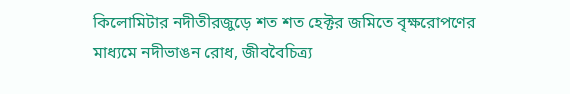কিলোমিটার নদীতীরজুড়ে শত শত হেক্টর জমিতে বৃক্ষরোপণের মাধ্যমে নদীভাঙন রোধ, জীববৈচিত্র্য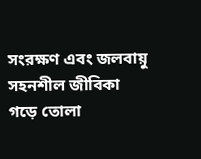সংরক্ষণ এবং জলবায়ু সহনশীল জীবিকা গড়ে তোলা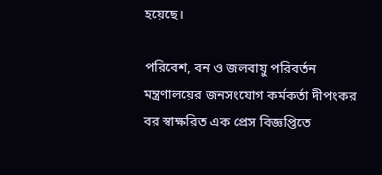হয়েছে।

পরিবেশ, বন ও জলবায়ু পরিবর্তন মন্ত্রণালয়ের জনসংযোগ কর্মকর্তা দীপংকর বর স্বাক্ষরিত এক প্রেস বিজ্ঞপ্তিতে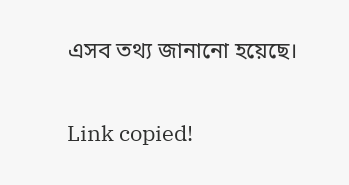এসব তথ্য জানানো হয়েছে।

Link copied!